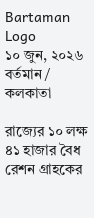Bartaman Logo
১০ জুন, ২০২৬
বর্তমান / কলকাতা

রাজ্যের ১০ লক্ষ ৪১ হাজার বৈধ রেশন গ্রাহকের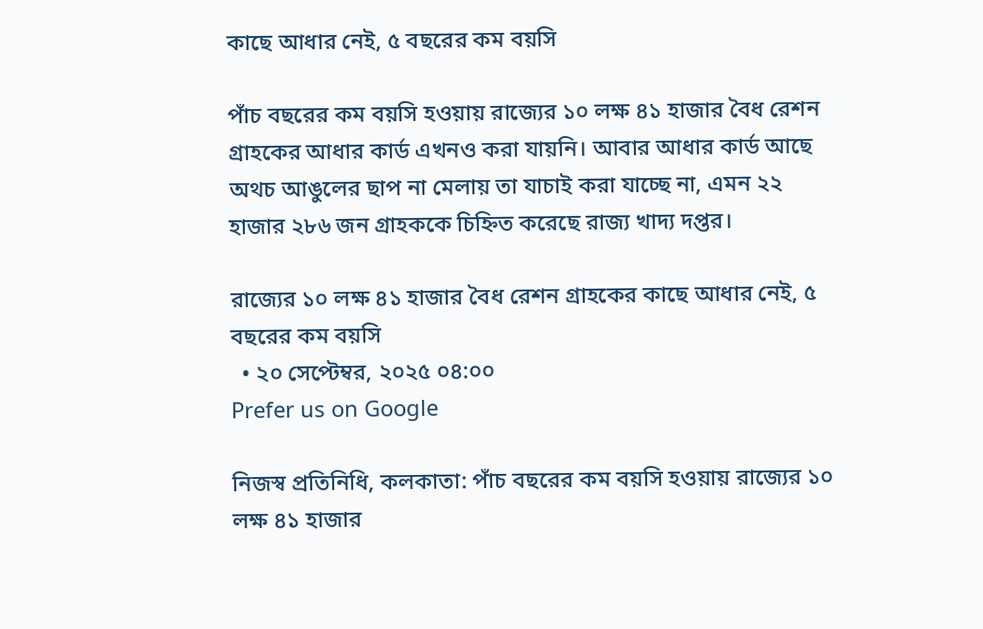কাছে আধার নেই, ৫ বছরের কম বয়সি

পাঁচ বছরের কম বয়সি হওয়ায় রাজ্যের ১০ লক্ষ ৪১ হাজার বৈধ রেশন গ্রাহকের আধার কার্ড এখনও করা যায়নি। আবার আধার কার্ড আছে অথচ আঙুলের ছাপ না মেলায় তা যাচাই করা যাচ্ছে না, এমন ২২ হাজার ২৮৬ জন গ্রাহককে চিহ্নিত করেছে রাজ্য খাদ্য দপ্তর।

রাজ্যের ১০ লক্ষ ৪১ হাজার বৈধ রেশন গ্রাহকের কাছে আধার নেই, ৫ বছরের কম বয়সি
  • ২০ সেপ্টেম্বর, ২০২৫ ০৪:০০
Prefer us on Google

নিজস্ব প্রতিনিধি, কলকাতা: পাঁচ বছরের কম বয়সি হওয়ায় রাজ্যের ১০ লক্ষ ৪১ হাজার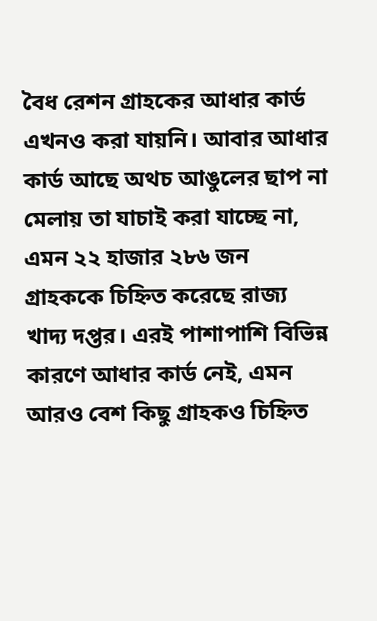বৈধ রেশন গ্রাহকের আধার কার্ড এখনও করা যায়নি। আবার আধার কার্ড আছে অথচ আঙুলের ছাপ না মেলায় তা যাচাই করা যাচ্ছে না, এমন ২২ হাজার ২৮৬ জন গ্রাহককে চিহ্নিত করেছে রাজ্য খাদ্য দপ্তর। এরই পাশাপাশি বিভিন্ন কারণে আধার কার্ড নেই, এমন আরও বেশ কিছু গ্রাহকও চিহ্নিত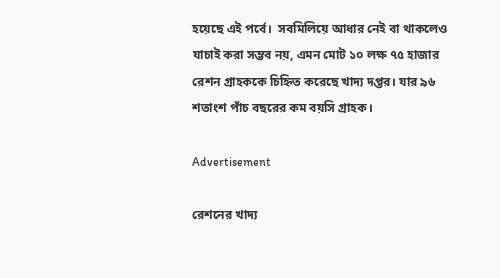হয়েছে এই পর্বে।  সবমিলিয়ে আধার নেই বা থাকলেও যাচাই করা সম্ভব নয়, এমন মোট ১০ লক্ষ ৭৫ হাজার রেশন গ্রাহককে চিহ্নিত করেছে খাদ্য দপ্তর। যার ৯৬ শতাংশ পাঁচ বছরের কম বয়সি গ্রাহক।

Advertisement

রেশনের খাদ্য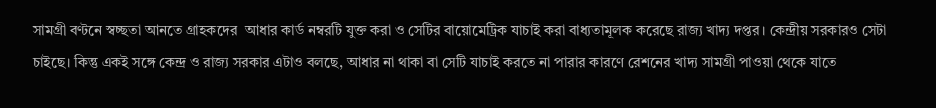সামগ্রী বণ্টনে স্বচ্ছতা আনতে গ্রাহকদের  আধার কার্ড নম্বরটি যুক্ত করা ও সেটির বায়োমেট্রিক যাচাই করা বাধ্যতামূলক করেছে রাজ্য খাদ্য দপ্তর। কেন্দ্রীয় সরকারও সেটা চাইছে। কিন্তু একই সঙ্গে কেন্দ্র ও রাজ্য সরকার এটাও বলছে, আধার না থাকা বা সেটি যাচাই করতে না পারার কারণে রেশনের খাদ্য সামগ্রী পাওয়া থেকে যাতে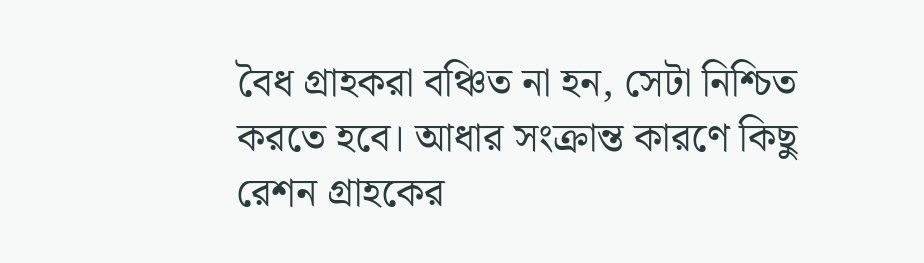বৈধ গ্রাহকরা বঞ্চিত না হন, সেটা নিশ্চিত করতে হবে। আধার সংক্রান্ত কারণে কিছু  রেশন গ্রাহকের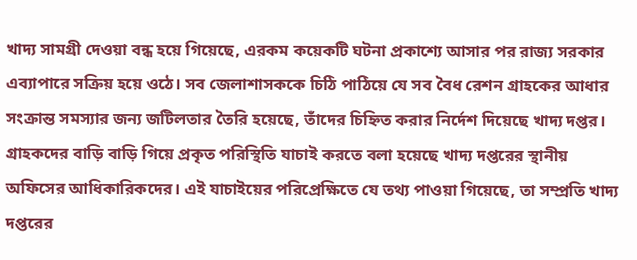খাদ্য সামগ্রী দেওয়া বন্ধ হয়ে গিয়েছে, এরকম কয়েকটি ঘটনা প্রকাশ্যে আসার পর রাজ্য সরকার এব্যাপারে সক্রিয় হয়ে ওঠে। সব জেলাশাসককে চিঠি পাঠিয়ে যে সব বৈধ রেশন গ্রাহকের আধার সংক্রান্ত সমস্যার জন্য জটিলতার তৈরি হয়েছে, তাঁদের চিহ্নিত করার নির্দেশ দিয়েছে খাদ্য দপ্তর। গ্রাহকদের বাড়ি বাড়ি গিয়ে প্রকৃত পরিস্থিতি যাচাই করতে বলা হয়েছে খাদ্য দপ্তরের স্থানীয় অফিসের আধিকারিকদের। এই যাচাইয়ের পরিপ্রেক্ষিতে যে তথ্য পাওয়া গিয়েছে, তা সম্প্রতি খাদ্য দপ্তরের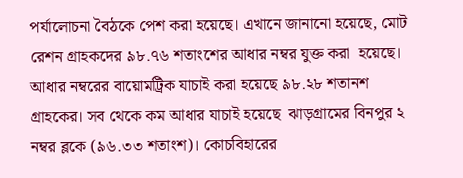পর্যালোচনা বৈঠকে পেশ করা হয়েছে। এখানে জানানো হয়েছে, মোট রেশন গ্রাহকদের ৯৮.৭৬ শতাংশের আধার নম্বর যুক্ত করা  হয়েছে। আধার নম্বরের বায়োমট্রিক যাচাই করা হয়েছে ৯৮.২৮ শতানশ গ্রাহকের। সব থেকে কম আধার যাচাই হয়েছে  ঝাড়গ্রামের বিনপুর ২ নম্বর ব্লকে (৯৬.৩৩ শতাংশ)। কোচবিহারের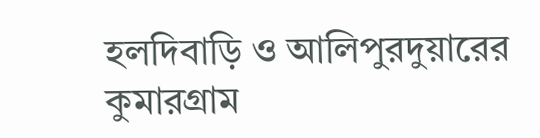হলদিবাড়ি ও আলিপুরদুয়ারের কুমারগ্রাম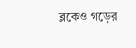ব্লকেও গড়ের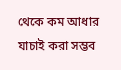থেকে কম আধার যাচাই করা সম্ভব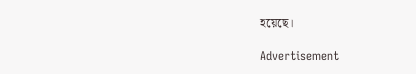হয়েছে।

Advertisement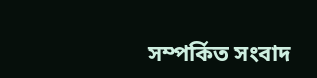সম্পর্কিত সংবাদ